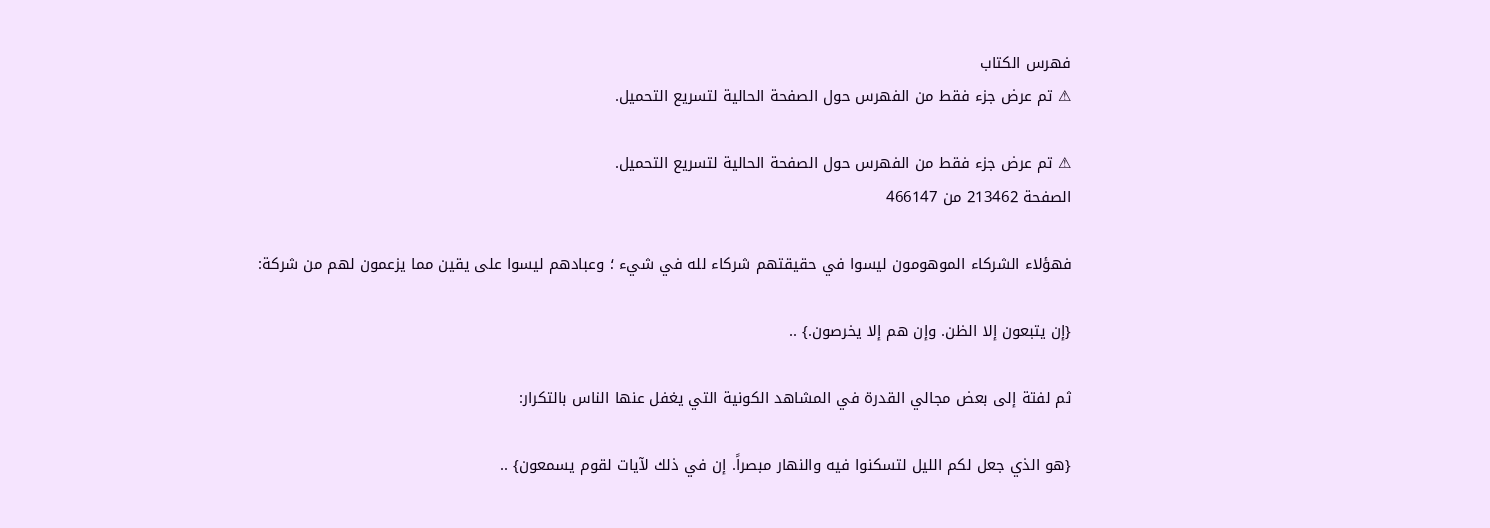فهرس الكتاب
⚠ تم عرض جزء فقط من الفهرس حول الصفحة الحالية لتسريع التحميل.

⚠ تم عرض جزء فقط من الفهرس حول الصفحة الحالية لتسريع التحميل.
الصفحة 213462 من 466147

فهؤلاء الشركاء الموهومون ليسوا في حقيقتهم شركاء لله في شيء ؛ وعبادهم ليسوا على يقين مما يزعمون لهم من شركة:

{إن يتبعون إلا الظن. وإن هم إلا يخرصون.} ..

ثم لفتة إلى بعض مجالي القدرة في المشاهد الكونية التي يغفل عنها الناس بالتكرار:

{هو الذي جعل لكم الليل لتسكنوا فيه والنهار مبصراً. إن في ذلك لآيات لقوم يسمعون} ..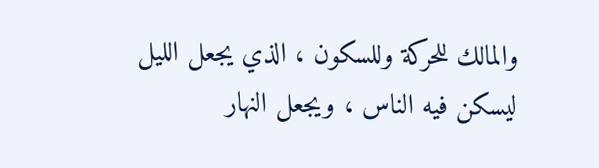والمالك للحركة وللسكون ، الذي يجعل الليل ليسكن فيه الناس ، ويجعل النهار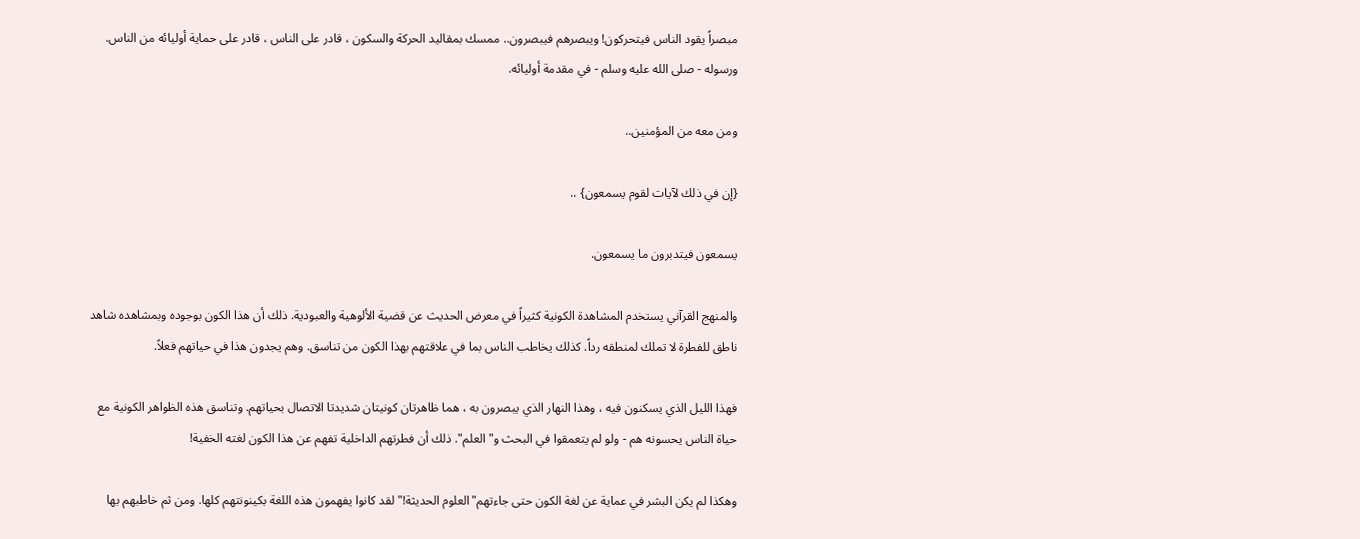مبصراً يقود الناس فيتحركون! ويبصرهم فيبصرون.. ممسك بمقاليد الحركة والسكون ، قادر على الناس ، قادر على حماية أوليائه من الناس. ورسوله - صلى الله عليه وسلم - في مقدمة أوليائه.

ومن معه من المؤمنين..

{إن في ذلك لآيات لقوم يسمعون} ..

يسمعون فيتدبرون ما يسمعون.

والمنهج القرآني يستخدم المشاهدة الكونية كثيراً في معرض الحديث عن قضية الألوهية والعبودية. ذلك أن هذا الكون بوجوده وبمشاهده شاهد ناطق للفطرة لا تملك لمنطقه رداً. كذلك يخاطب الناس بما في علاقتهم بهذا الكون من تناسق. وهم يجدون هذا في حياتهم فعلاً.

فهذا الليل الذي يسكنون فيه ، وهذا النهار الذي يبصرون به ، هما ظاهرتان كونيتان شديدتا الاتصال بحياتهم. وتناسق هذه الظواهر الكونية مع حياة الناس يحسونه هم - ولو لم يتعمقوا في البحث و"العلم". ذلك أن فطرتهم الداخلية تفهم عن هذا الكون لغته الخفية!

وهكذا لم يكن البشر في عماية عن لغة الكون حتى جاءتهم"العلوم الحديثة!"لقد كانوا يفهمون هذه اللغة بكينونتهم كلها. ومن ثم خاطبهم بها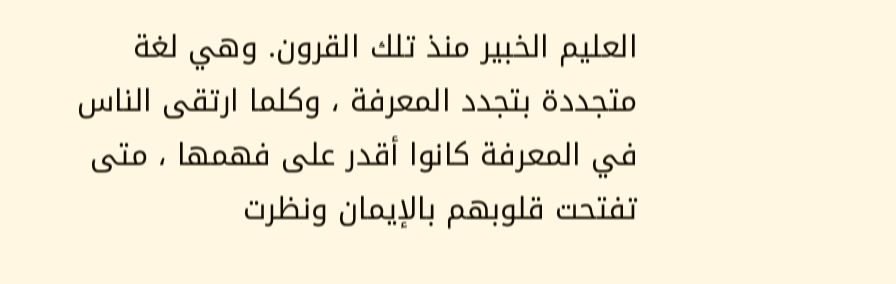العليم الخبير منذ تلك القرون. وهي لغة متجددة بتجدد المعرفة ، وكلما ارتقى الناس في المعرفة كانوا أقدر على فهمها ، متى تفتحت قلوبهم بالإيمان ونظرت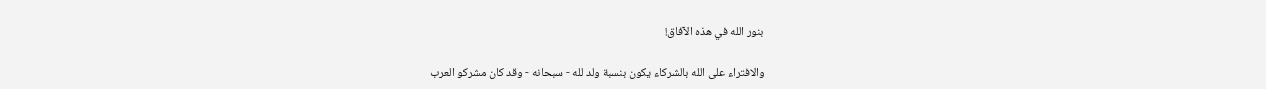بنور الله في هذه الآفاق!

والافتراء على الله بالشركاء يكون بنسبة ولد لله - سبحانه - وقد كان مشركو العرب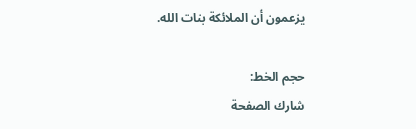يزعمون أن الملائكة بنات الله.

حجم الخط:
شارك الصفحة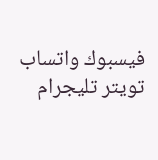فيسبوك واتساب تويتر تليجرام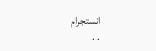انستجرام
. .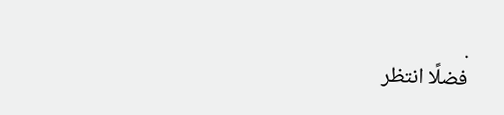.
فضلًا انتظر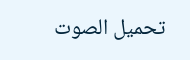تحميل الصوت